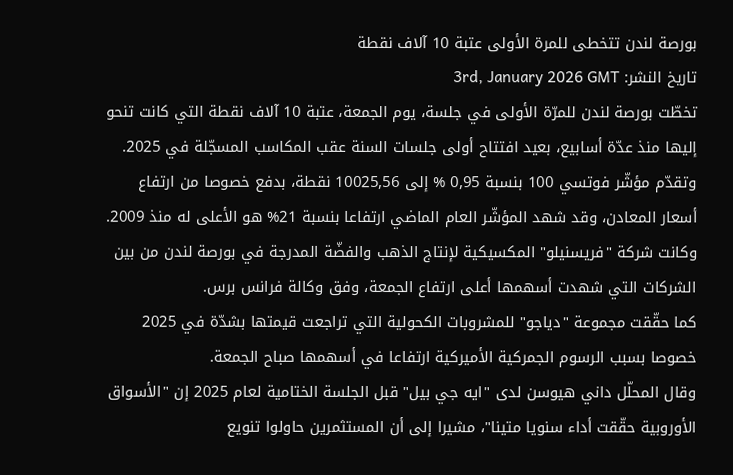بورصة لندن تتخطى للمرة الأولى عتبة 10 آلاف نقطة
تاريخ النشر: 3rd, January 2026 GMT
تخطّت بورصة لندن للمرّة الأولى في جلسة، يوم الجمعة، عتبة 10 آلاف نقطة التي كانت تنحو إليها منذ عدّة أسابيع، بعيد افتتاح أولى جلسات السنة عقب المكاسب المسجّلة في 2025.
وتقدّم مؤشّر فوتسي 100 بنسبة 0,95 % إلى 10025,56 نقطة، بدفع خصوصا من ارتفاع أسعار المعادن، وقد شهد المؤشّر العام الماضي ارتفاعا بنسبة 21% هو الأعلى له منذ 2009.
وكانت شركة "فريسنيلو" المكسيكية لإنتاج الذهب والفضّة المدرجة في بورصة لندن من بين الشركات التي شهدت أسهمها أعلى ارتفاع الجمعة، وفق وكالة فرانس برس.
كما حقّقت مجموعة "دياجو" للمشروبات الكحولية التي تراجعت قيمتها بشدّة في 2025 خصوصا بسبب الرسوم الجمركية الأميركية ارتفاعا في أسهمها صباح الجمعة.
وقال المحلّل داني هيوسن لدى "ايه جي بيل" قبل الجلسة الختامية لعام 2025 إن "الأسواق الأوروبية حقّقت أداء سنويا متينا"، مشيرا إلى أن المستثمرين حاولوا تنويع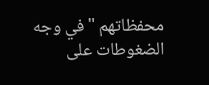محفظاتهم "في وجه الضغوطات على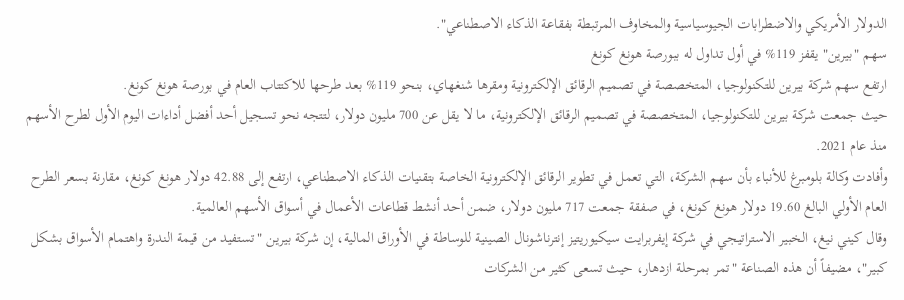الدولار الأمريكي والاضطرابات الجيوسياسية والمخاوف المرتبطة بفقاعة الذكاء الاصطناعي".
سهم "بيرين" يقفز 119% في أول تداول له ببورصة هونغ كونغ
ارتفع سهم شركة بيرين للتكنولوجيا، المتخصصة في تصميم الرقائق الإلكترونية ومقرها شنغهاي، بنحو 119% بعد طرحها للاكتتاب العام في بورصة هونغ كونغ.
حيث جمعت شركة بيرين للتكنولوجيا، المتخصصة في تصميم الرقائق الإلكترونية، ما لا يقل عن 700 مليون دولار، لتتجه نحو تسجيل أحد أفضل أداءات اليوم الأول لطرح الأسهم منذ عام 2021.
وأفادت وكالة بلومبرغ للأنباء بأن سهم الشركة، التي تعمل في تطوير الرقائق الإلكترونية الخاصة بتقنيات الذكاء الاصطناعي، ارتفع إلى 42.88 دولار هونغ كونغ، مقارنة بسعر الطرح العام الأولي البالغ 19.60 دولار هونغ كونغ، في صفقة جمعت 717 مليون دولار، ضمن أحد أنشط قطاعات الأعمال في أسواق الأسهم العالمية.
وقال كيني نيغ، الخبير الاستراتيجي في شركة إيفربرايت سيكيوريتيز إنترناشونال الصينية للوساطة في الأوراق المالية، إن شركة بيرين "تستفيد من قيمة الندرة واهتمام الأسواق بشكل كبير"، مضيفاً أن هذه الصناعة "تمر بمرحلة ازدهار، حيث تسعى كثير من الشركات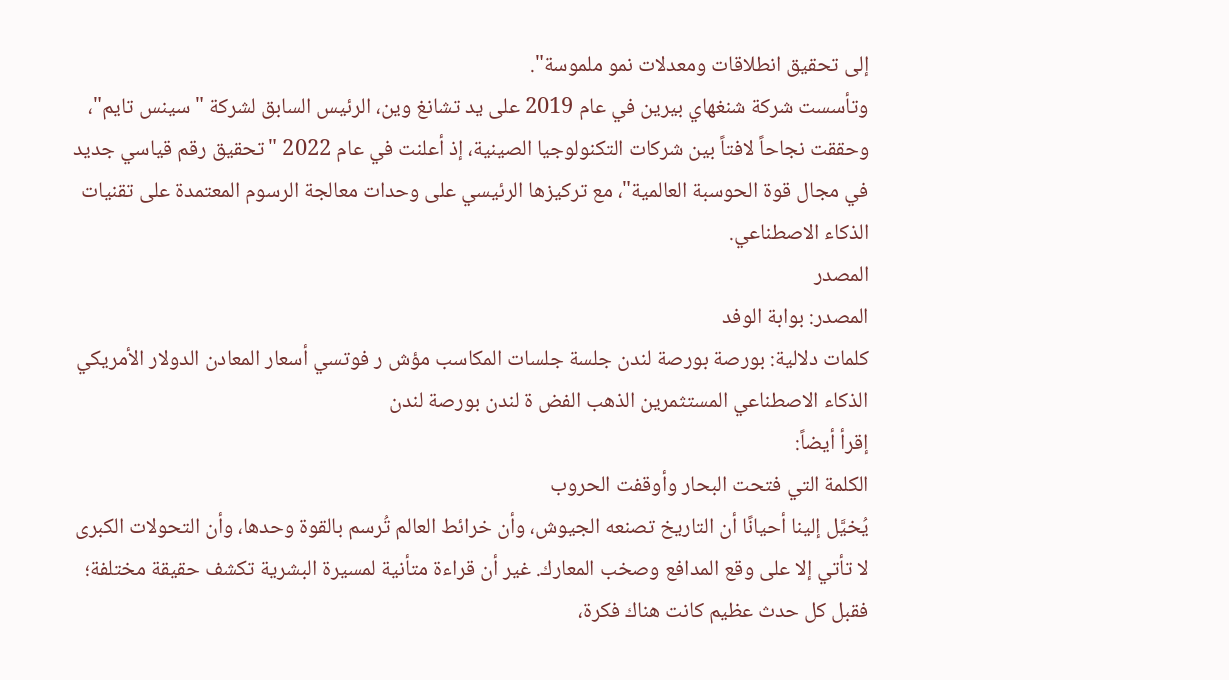إلى تحقيق انطلاقات ومعدلات نمو ملموسة".
وتأسست شركة شنغهاي بيرين في عام 2019 على يد تشانغ وين، الرئيس السابق لشركة "سينس تايم"، وحققت نجاحاً لافتاً بين شركات التكنولوجيا الصينية، إذ أعلنت في عام 2022 "تحقيق رقم قياسي جديد في مجال قوة الحوسبة العالمية"، مع تركيزها الرئيسي على وحدات معالجة الرسوم المعتمدة على تقنيات الذكاء الاصطناعي.
المصدر
المصدر: بوابة الوفد
كلمات دلالية: بورصة بورصة لندن جلسة جلسات المكاسب مؤش ر فوتسي أسعار المعادن الدولار الأمريكي الذكاء الاصطناعي المستثمرين الذهب الفض ة لندن بورصة لندن
إقرأ أيضاً:
الكلمة التي فتحت البحار وأوقفت الحروب
يُخيَّل إلينا أحيانًا أن التاريخ تصنعه الجيوش، وأن خرائط العالم تُرسم بالقوة وحدها، وأن التحولات الكبرى لا تأتي إلا على وقع المدافع وصخب المعارك. غير أن قراءة متأنية لمسيرة البشرية تكشف حقيقة مختلفة؛ فقبل كل حدث عظيم كانت هناك فكرة،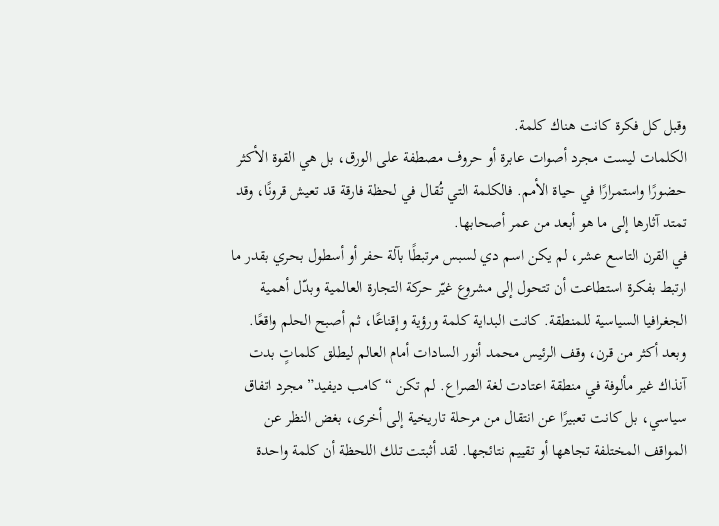وقبل كل فكرة كانت هناك كلمة.
الكلمات ليست مجرد أصوات عابرة أو حروف مصطفة على الورق، بل هي القوة الأكثر حضورًا واستمرارًا في حياة الأمم. فالكلمة التي تُقال في لحظة فارقة قد تعيش قرونًا، وقد تمتد آثارها إلى ما هو أبعد من عمر أصحابها.
في القرن التاسع عشر، لم يكن اسم دي لسبس مرتبطًا بآلة حفر أو أسطول بحري بقدر ما ارتبط بفكرة استطاعت أن تتحول إلى مشروع غيّر حركة التجارة العالمية وبدّل أهمية الجغرافيا السياسية للمنطقة. كانت البداية كلمة ورؤية وإقناعًا، ثم أصبح الحلم واقعًا.
وبعد أكثر من قرن، وقف الرئيس محمد أنور السادات أمام العالم ليطلق كلماتٍ بدت آنذاك غير مألوفة في منطقة اعتادت لغة الصراع. لم تكن “كامب ديفيد” مجرد اتفاق سياسي، بل كانت تعبيرًا عن انتقال من مرحلة تاريخية إلى أخرى، بغض النظر عن المواقف المختلفة تجاهها أو تقييم نتائجها. لقد أثبتت تلك اللحظة أن كلمة واحدة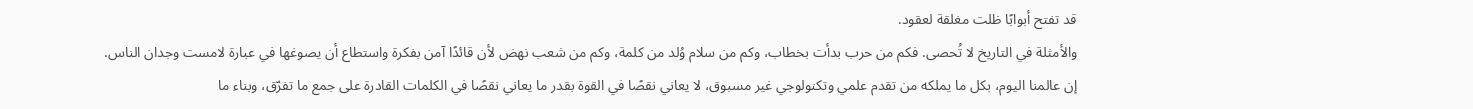قد تفتح أبوابًا ظلت مغلقة لعقود.
والأمثلة في التاريخ لا تُحصى. فكم من حرب بدأت بخطاب، وكم من سلام وُلد من كلمة، وكم من شعب نهض لأن قائدًا آمن بفكرة واستطاع أن يصوغها في عبارة لامست وجدان الناس.
إن عالمنا اليوم، بكل ما يملكه من تقدم علمي وتكنولوجي غير مسبوق، لا يعاني نقصًا في القوة بقدر ما يعاني نقصًا في الكلمات القادرة على جمع ما تفرّق، وبناء ما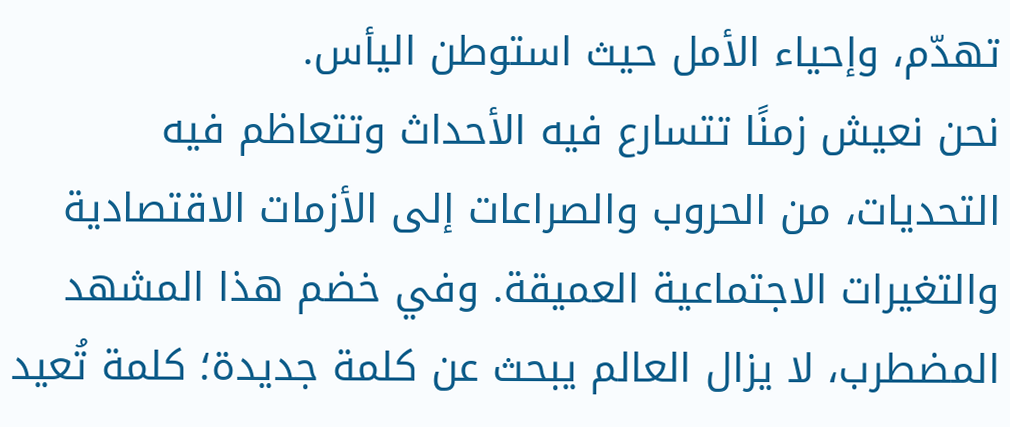تهدّم، وإحياء الأمل حيث استوطن اليأس.
نحن نعيش زمنًا تتسارع فيه الأحداث وتتعاظم فيه التحديات، من الحروب والصراعات إلى الأزمات الاقتصادية والتغيرات الاجتماعية العميقة. وفي خضم هذا المشهد المضطرب، لا يزال العالم يبحث عن كلمة جديدة؛ كلمة تُعيد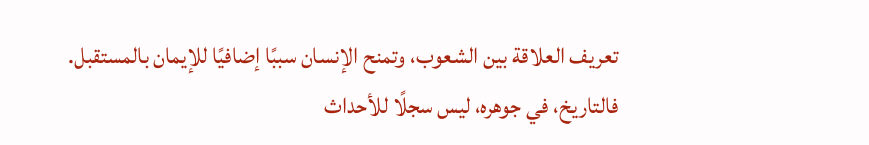تعريف العلاقة بين الشعوب، وتمنح الإنسان سببًا إضافيًا للإيمان بالمستقبل.
فالتاريخ، في جوهره، ليس سجلًا للأحداث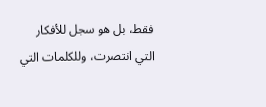فقط، بل هو سجل للأفكار التي انتصرت، وللكلمات التي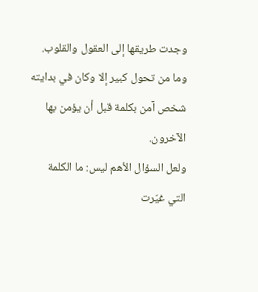وجدت طريقها إلى العقول والقلوب. وما من تحول كبير إلا وكان في بدايته شخص آمن بكلمة قبل أن يؤمن بها الآخرون.
ولعل السؤال الأهم ليس: ما الكلمة التي غيّرت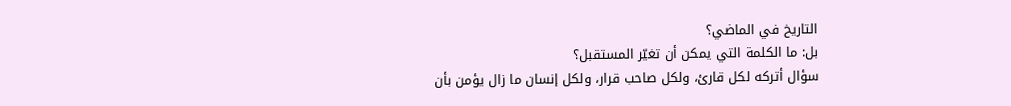التاريخ في الماضي؟
بل: ما الكلمة التي يمكن أن تغيّر المستقبل؟
سؤال أتركه لكل قارئ، ولكل صاحب قرار، ولكل إنسان ما زال يؤمن بأن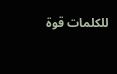للكلمات قوة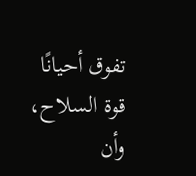تفوق أحيانًا قوة السلاح، وأن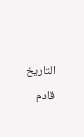التاريخ
قادم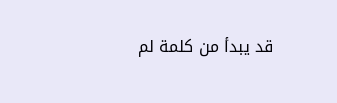قد يبدأ من كلمة لم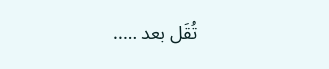تُقَل بعد …..